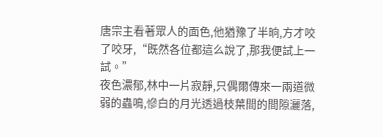唐宗主看著眾人的面色,他猶豫了半晌,方才咬了咬牙,“既然各位都這么說了,那我便試上一試。”
夜色濃郁,林中一片寂靜,只偶爾傳來一兩道微弱的蟲鳴,慘白的月光透過枝葉間的間隙灑落,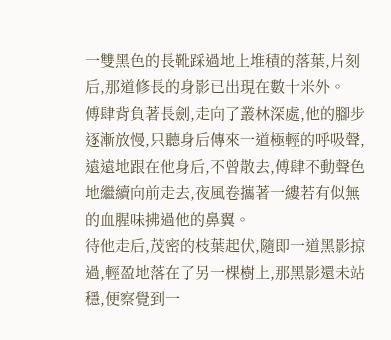一雙黑色的長靴踩過地上堆積的落葉,片刻后,那道修長的身影已出現在數十米外。
傅肆背負著長劍,走向了叢林深處,他的腳步逐漸放慢,只聽身后傳來一道極輕的呼吸聲,遠遠地跟在他身后,不曾散去,傅肆不動聲色地繼續向前走去,夜風卷攜著一縷若有似無的血腥味拂過他的鼻翼。
待他走后,茂密的枝葉起伏,隨即一道黑影掠過,輕盈地落在了另一棵樹上,那黑影還未站穩,便察覺到一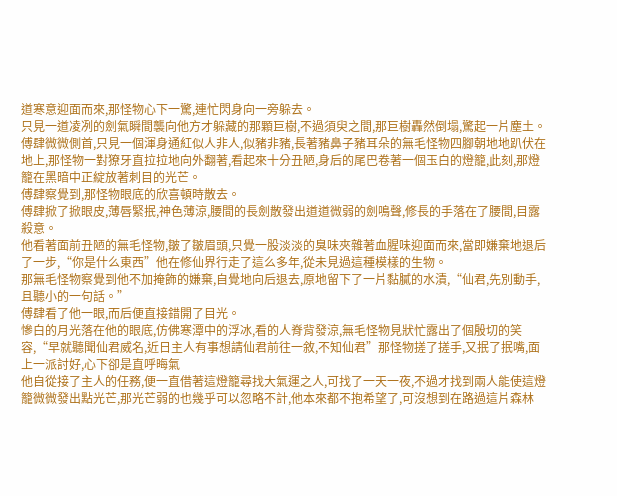道寒意迎面而來,那怪物心下一驚,連忙閃身向一旁躲去。
只見一道凌冽的劍氣瞬間襲向他方才躲藏的那顆巨樹,不過須臾之間,那巨樹轟然倒塌,驚起一片塵土。
傅肆微微側首,只見一個渾身通紅似人非人,似豬非豬,長著豬鼻子豬耳朵的無毛怪物四腳朝地地趴伏在地上,那怪物一對獠牙直拉拉地向外翻著,看起來十分丑陋,身后的尾巴卷著一個玉白的燈籠,此刻,那燈籠在黑暗中正綻放著刺目的光芒。
傅肆察覺到,那怪物眼底的欣喜頓時散去。
傅肆掀了掀眼皮,薄唇緊抿,神色薄涼,腰間的長劍散發出道道微弱的劍鳴聲,修長的手落在了腰間,目露殺意。
他看著面前丑陋的無毛怪物,皺了皺眉頭,只覺一股淡淡的臭味夾雜著血腥味迎面而來,當即嫌棄地退后了一步,“你是什么東西”他在修仙界行走了這么多年,從未見過這種模樣的生物。
那無毛怪物察覺到他不加掩飾的嫌棄,自覺地向后退去,原地留下了一片黏膩的水漬,“仙君,先別動手,且聽小的一句話。”
傅肆看了他一眼,而后便直接錯開了目光。
慘白的月光落在他的眼底,仿佛寒潭中的浮冰,看的人脊背發涼,無毛怪物見狀忙露出了個殷切的笑容,“早就聽聞仙君威名,近日主人有事想請仙君前往一敘,不知仙君”那怪物搓了搓手,又抿了抿嘴,面上一派討好,心下卻是直呼晦氣
他自從接了主人的任務,便一直借著這燈籠尋找大氣運之人,可找了一天一夜,不過才找到兩人能使這燈籠微微發出點光芒,那光芒弱的也幾乎可以忽略不計,他本來都不抱希望了,可沒想到在路過這片森林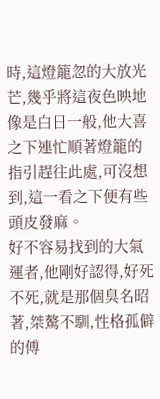時,這燈籠忽的大放光芒,幾乎將這夜色映地像是白日一般,他大喜之下連忙順著燈籠的指引趕往此處,可沒想到,這一看之下便有些頭皮發麻。
好不容易找到的大氣運者,他剛好認得,好死不死,就是那個臭名昭著,桀驁不馴,性格孤僻的傅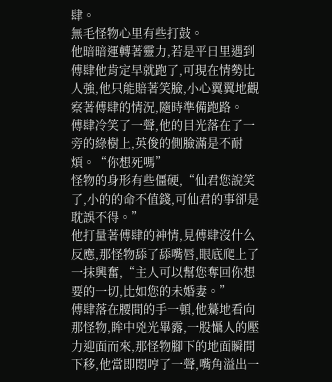肆。
無毛怪物心里有些打鼓。
他暗暗運轉著靈力,若是平日里遇到傅肆他肯定早就跑了,可現在情勢比人強,他只能賠著笑臉,小心翼翼地觀察著傅肆的情況,隨時準備跑路。
傅肆冷笑了一聲,他的目光落在了一旁的綠樹上,英俊的側臉滿是不耐煩。“你想死嗎”
怪物的身形有些僵硬,“仙君您說笑了,小的的命不值錢,可仙君的事卻是耽誤不得。”
他打量著傅肆的神情,見傅肆沒什么反應,那怪物舔了舔嘴唇,眼底爬上了一抹興奮,“主人可以幫您奪回你想要的一切,比如您的未婚妻。”
傅肆落在腰間的手一頓,他驀地看向那怪物,眸中兇光畢露,一股懾人的壓力迎面而來,那怪物腳下的地面瞬間下移,他當即悶哼了一聲,嘴角溢出一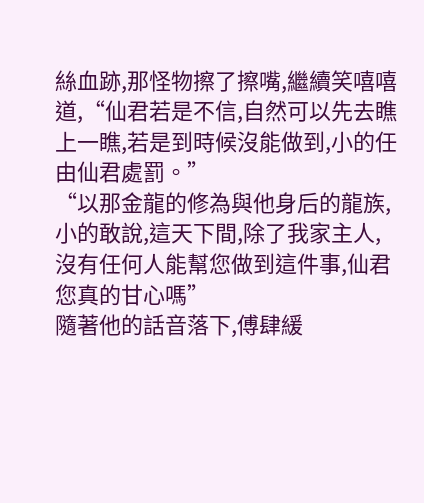絲血跡,那怪物擦了擦嘴,繼續笑嘻嘻道,“仙君若是不信,自然可以先去瞧上一瞧,若是到時候沒能做到,小的任由仙君處罰。”
“以那金龍的修為與他身后的龍族,小的敢說,這天下間,除了我家主人,沒有任何人能幫您做到這件事,仙君您真的甘心嗎”
隨著他的話音落下,傅肆緩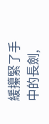緩攥緊了手中的長劍,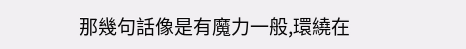那幾句話像是有魔力一般,環繞在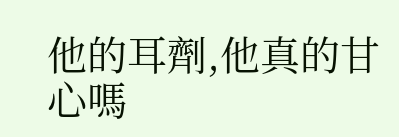他的耳劑,他真的甘心嗎